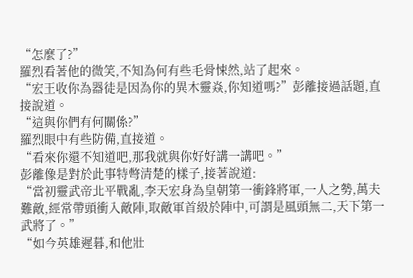“怎麼了?”
羅烈看著他的微笑,不知為何有些毛骨悚然,站了起來。
“宏王收你為器徒是因為你的異木靈焱,你知道嗎?”彭離接過話題,直接說道。
“這與你們有何關係?”
羅烈眼中有些防備,直接道。
“看來你還不知道吧,那我就與你好好講一講吧。”
彭離像是對於此事特彆清楚的樣子,接著說道:
“當初靈武帝北平戰亂,李天宏身為皇朝第一衝鋒將軍,一人之勢,萬夫難敵,經常帶頭衝入敵陣,取敵軍首級於陣中,可謂是風頭無二,天下第一武將了。”
“如今英雄遲暮,和他壯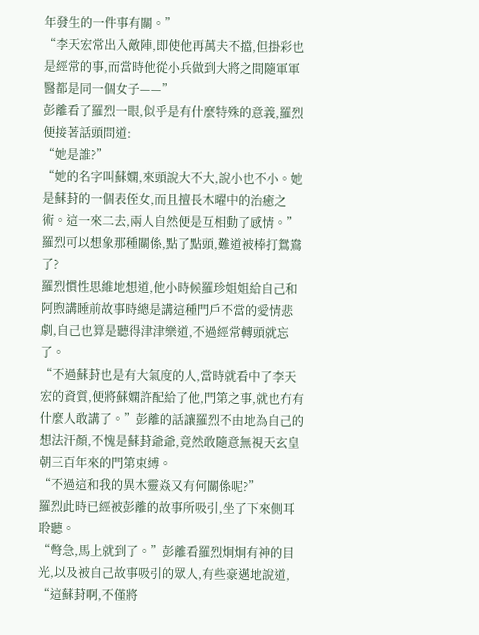年發生的一件事有關。”
“李天宏常出入敵陣,即使他再萬夫不擋,但掛彩也是經常的事,而當時他從小兵做到大將之間隨軍軍醫都是同一個女子——”
彭離看了羅烈一眼,似乎是有什麼特殊的意義,羅烈便接著話頭問道:
“她是誰?”
“她的名字叫蘇嫻,來頭說大不大,說小也不小。她是蘇葑的一個表侄女,而且擅長木曜中的治癒之術。這一來二去,兩人自然便是互相動了感情。”
羅烈可以想象那種關係,點了點頭,難道被棒打鴛鴦了?
羅烈慣性思維地想道,他小時候羅珍姐姐給自己和阿煦講睡前故事時總是講這種門戶不當的愛情悲劇,自己也算是聽得津津樂道,不過經常轉頭就忘了。
“不過蘇葑也是有大氣度的人,當時就看中了李天宏的資質,便將蘇嫻許配給了他,門第之事,就也冇有什麼人敢講了。”彭離的話讓羅烈不由地為自己的想法汗顏,不愧是蘇葑爺爺,竟然敢隨意無視天玄皇朝三百年來的門第束縛。
“不過這和我的異木靈焱又有何關係呢?”
羅烈此時已經被彭離的故事所吸引,坐了下來側耳聆聽。
“彆急,馬上就到了。”彭離看羅烈炯炯有神的目光,以及被自己故事吸引的眾人,有些豪邁地說道,
“這蘇葑啊,不僅將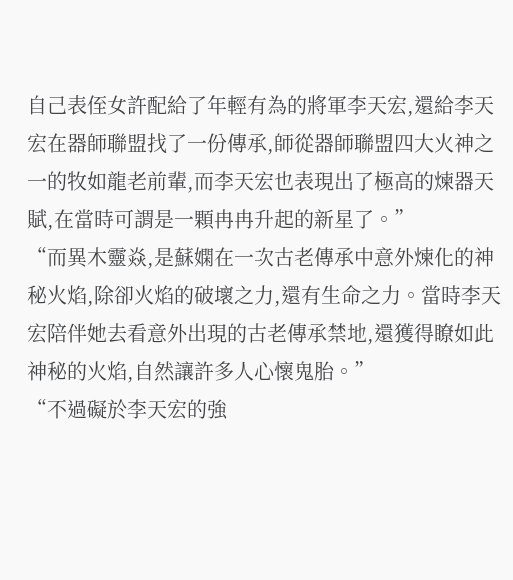自己表侄女許配給了年輕有為的將軍李天宏,還給李天宏在器師聯盟找了一份傳承,師從器師聯盟四大火神之一的牧如龍老前輩,而李天宏也表現出了極高的煉器天賦,在當時可謂是一顆冉冉升起的新星了。”
“而異木靈焱,是蘇嫻在一次古老傳承中意外煉化的神秘火焰,除卻火焰的破壞之力,還有生命之力。當時李天宏陪伴她去看意外出現的古老傳承禁地,還獲得瞭如此神秘的火焰,自然讓許多人心懷鬼胎。”
“不過礙於李天宏的強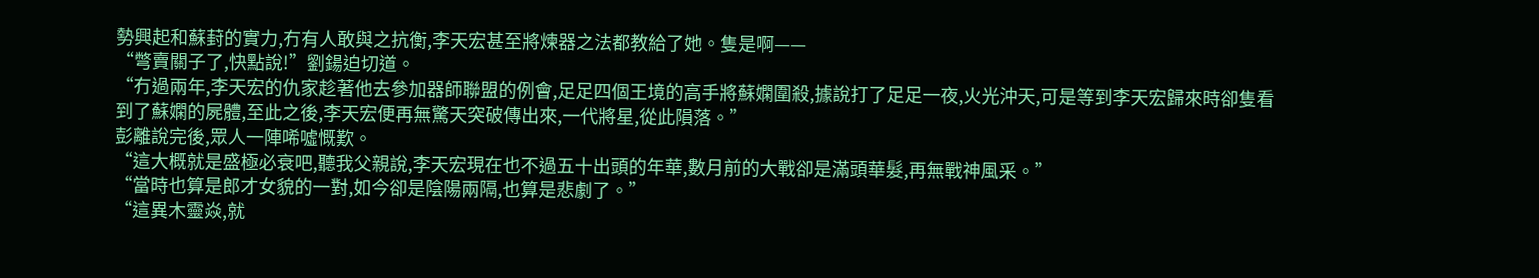勢興起和蘇葑的實力,冇有人敢與之抗衡,李天宏甚至將煉器之法都教給了她。隻是啊——
“彆賣關子了,快點說!”劉鍚迫切道。
“冇過兩年,李天宏的仇家趁著他去參加器師聯盟的例會,足足四個王境的高手將蘇嫻圍殺,據說打了足足一夜,火光沖天,可是等到李天宏歸來時卻隻看到了蘇嫻的屍體,至此之後,李天宏便再無驚天突破傳出來,一代將星,從此隕落。”
彭離說完後,眾人一陣唏噓慨歎。
“這大概就是盛極必衰吧,聽我父親說,李天宏現在也不過五十出頭的年華,數月前的大戰卻是滿頭華髮,再無戰神風采。”
“當時也算是郎才女貌的一對,如今卻是陰陽兩隔,也算是悲劇了。”
“這異木靈焱,就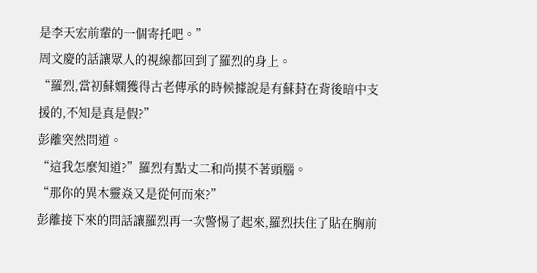是李天宏前輩的一個寄托吧。”
周文慶的話讓眾人的視線都回到了羅烈的身上。
“羅烈,當初蘇嫻獲得古老傳承的時候據說是有蘇葑在背後暗中支援的,不知是真是假?”
彭離突然問道。
“這我怎麼知道?”羅烈有點丈二和尚摸不著頭腦。
“那你的異木靈焱又是從何而來?”
彭離接下來的問話讓羅烈再一次警惕了起來,羅烈扶住了貼在胸前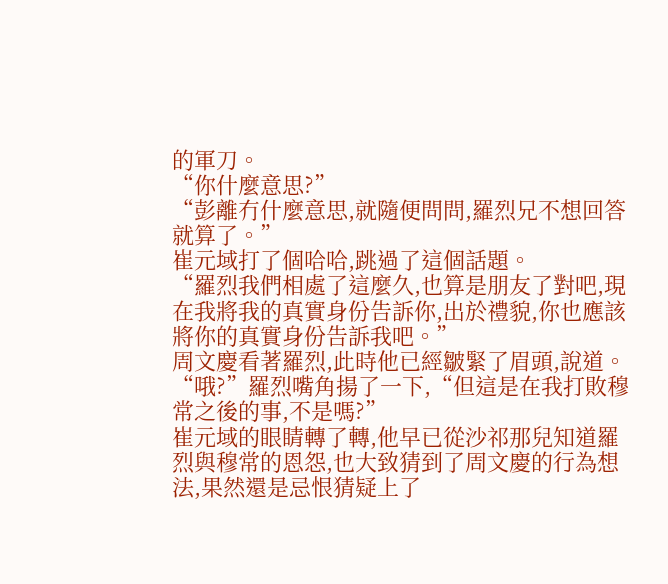的軍刀。
“你什麼意思?”
“彭離冇什麼意思,就隨便問問,羅烈兄不想回答就算了。”
崔元域打了個哈哈,跳過了這個話題。
“羅烈我們相處了這麼久,也算是朋友了對吧,現在我將我的真實身份告訴你,出於禮貌,你也應該將你的真實身份告訴我吧。”
周文慶看著羅烈,此時他已經皺緊了眉頭,說道。
“哦?”羅烈嘴角揚了一下,“但這是在我打敗穆常之後的事,不是嗎?”
崔元域的眼睛轉了轉,他早已從沙祁那兒知道羅烈與穆常的恩怨,也大致猜到了周文慶的行為想法,果然還是忌恨猜疑上了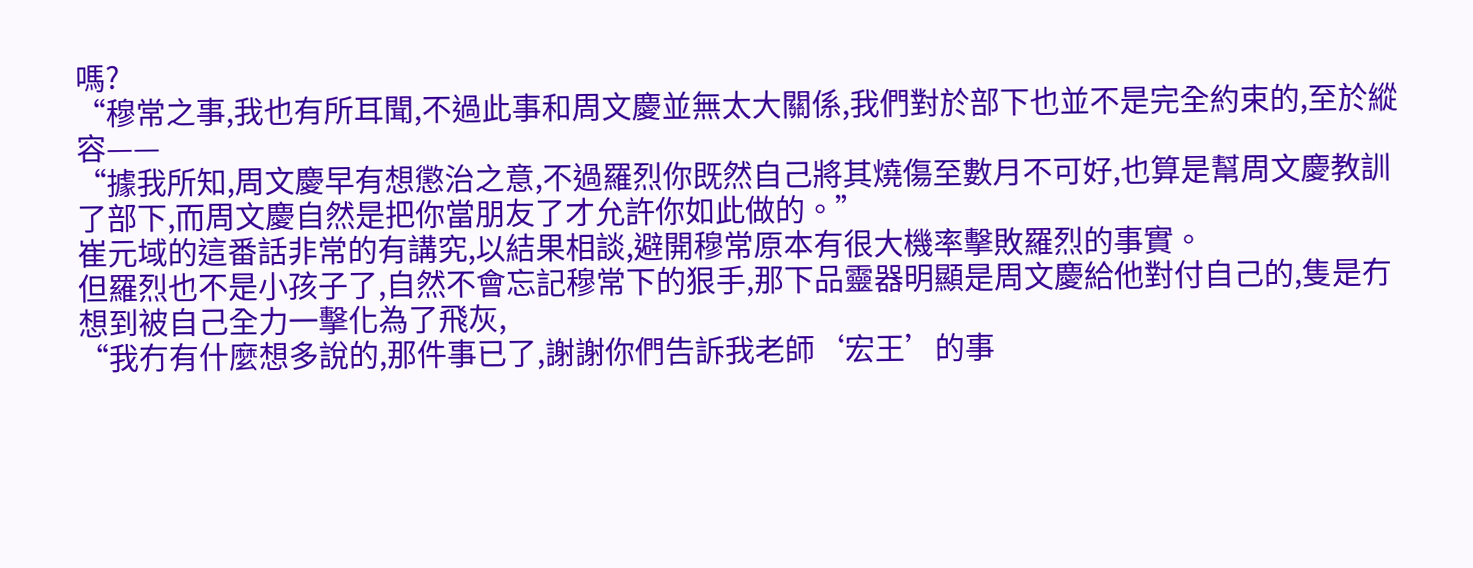嗎?
“穆常之事,我也有所耳聞,不過此事和周文慶並無太大關係,我們對於部下也並不是完全約束的,至於縱容——
“據我所知,周文慶早有想懲治之意,不過羅烈你既然自己將其燒傷至數月不可好,也算是幫周文慶教訓了部下,而周文慶自然是把你當朋友了才允許你如此做的。”
崔元域的這番話非常的有講究,以結果相談,避開穆常原本有很大機率擊敗羅烈的事實。
但羅烈也不是小孩子了,自然不會忘記穆常下的狠手,那下品靈器明顯是周文慶給他對付自己的,隻是冇想到被自己全力一擊化為了飛灰,
“我冇有什麼想多說的,那件事已了,謝謝你們告訴我老師‘宏王’的事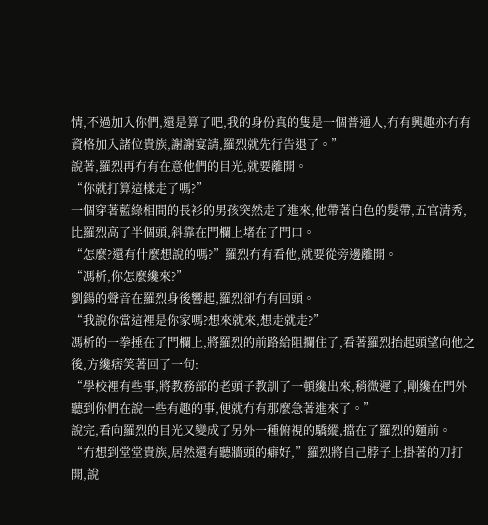情,不過加入你們,還是算了吧,我的身份真的隻是一個普通人,冇有興趣亦冇有資格加入諸位貴族,謝謝宴請,羅烈就先行告退了。”
說著,羅烈再冇有在意他們的目光,就要離開。
“你就打算這樣走了嗎?”
一個穿著藍綠相間的長衫的男孩突然走了進來,他帶著白色的髮帶,五官清秀,比羅烈高了半個頭,斜靠在門欄上堵在了門口。
“怎麼?還有什麼想說的嗎?”羅烈冇有看他,就要從旁邊離開。
“馮析,你怎麼纔來?”
劉鍚的聲音在羅烈身後響起,羅烈卻冇有回頭。
“我說你當這裡是你家嗎?想來就來,想走就走?”
馮析的一拳捶在了門欄上,將羅烈的前路給阻攔住了,看著羅烈抬起頭望向他之後,方纔痞笑著回了一句:
“學校裡有些事,將教務部的老頭子教訓了一頓纔出來,稍微遲了,剛纔在門外聽到你們在說一些有趣的事,便就冇有那麼急著進來了。”
說完,看向羅烈的目光又變成了另外一種俯視的驕縱,擋在了羅烈的麵前。
“冇想到堂堂貴族,居然還有聽牆頭的癖好,”羅烈將自己脖子上掛著的刀打開,說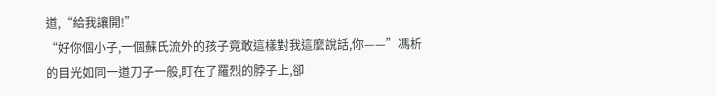道,“給我讓開!”
“好你個小子,一個蘇氏流外的孩子竟敢這樣對我這麼說話,你——”馮析的目光如同一道刀子一般,盯在了羅烈的脖子上,卻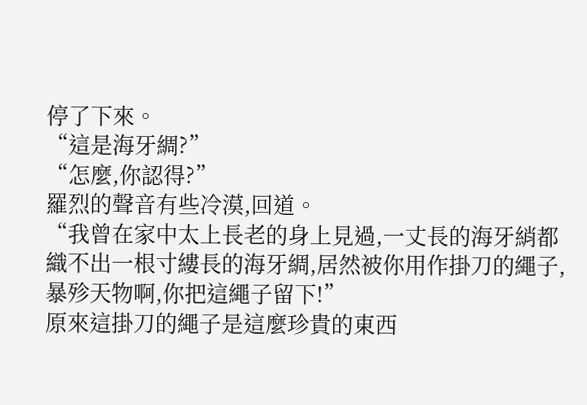停了下來。
“這是海牙綢?”
“怎麼,你認得?”
羅烈的聲音有些冷漠,回道。
“我曾在家中太上長老的身上見過,一丈長的海牙綃都織不出一根寸縷長的海牙綢,居然被你用作掛刀的繩子,暴殄天物啊,你把這繩子留下!”
原來這掛刀的繩子是這麼珍貴的東西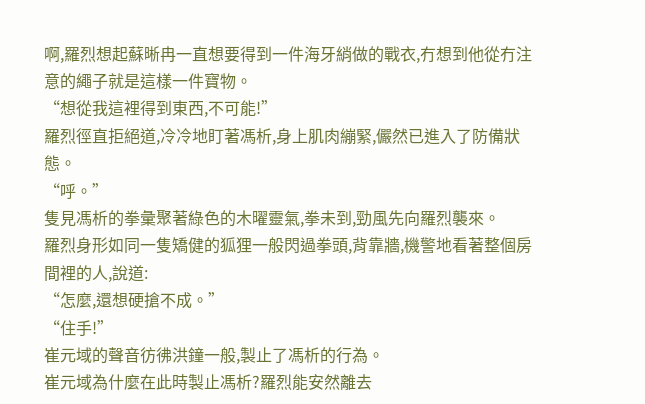啊,羅烈想起蘇晰冉一直想要得到一件海牙綃做的戰衣,冇想到他從冇注意的繩子就是這樣一件寶物。
“想從我這裡得到東西,不可能!”
羅烈徑直拒絕道,冷冷地盯著馮析,身上肌肉繃緊,儼然已進入了防備狀態。
“呼。”
隻見馮析的拳彙聚著綠色的木曜靈氣,拳未到,勁風先向羅烈襲來。
羅烈身形如同一隻矯健的狐狸一般閃過拳頭,背靠牆,機警地看著整個房間裡的人,說道:
“怎麼,還想硬搶不成。”
“住手!”
崔元域的聲音彷彿洪鐘一般,製止了馮析的行為。
崔元域為什麼在此時製止馮析?羅烈能安然離去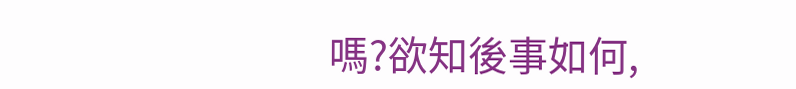嗎?欲知後事如何,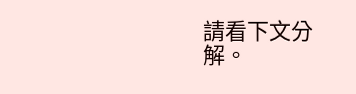請看下文分解。